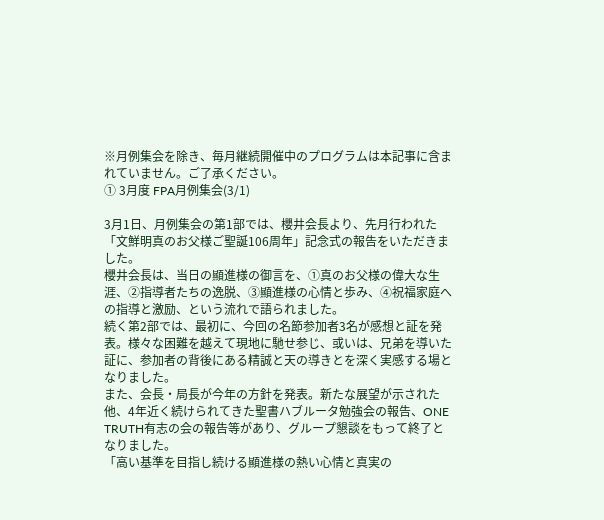※月例集会を除き、毎月継続開催中のプログラムは本記事に含まれていません。ご了承ください。
① 3月度 FPA月例集会(3/1)

3月1日、月例集会の第1部では、櫻井会長より、先月行われた「文鮮明真のお父様ご聖誕106周年」記念式の報告をいただきました。
櫻井会長は、当日の顯進様の御言を、①真のお父様の偉大な生涯、②指導者たちの逸脱、③顯進様の心情と歩み、④祝福家庭への指導と激励、という流れで語られました。
続く第2部では、最初に、今回の名節参加者3名が感想と証を発表。様々な困難を越えて現地に馳せ参じ、或いは、兄弟を導いた証に、参加者の背後にある精誠と天の導きとを深く実感する場となりました。
また、会長・局長が今年の方針を発表。新たな展望が示された他、4年近く続けられてきた聖書ハブルータ勉強会の報告、ONE TRUTH有志の会の報告等があり、グループ懇談をもって終了となりました。
「高い基準を目指し続ける顯進様の熱い心情と真実の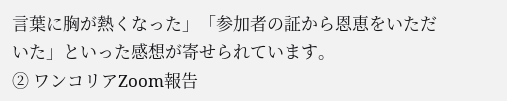言葉に胸が熱くなった」「参加者の証から恩恵をいただいた」といった感想が寄せられています。
② ワンコリアZoom報告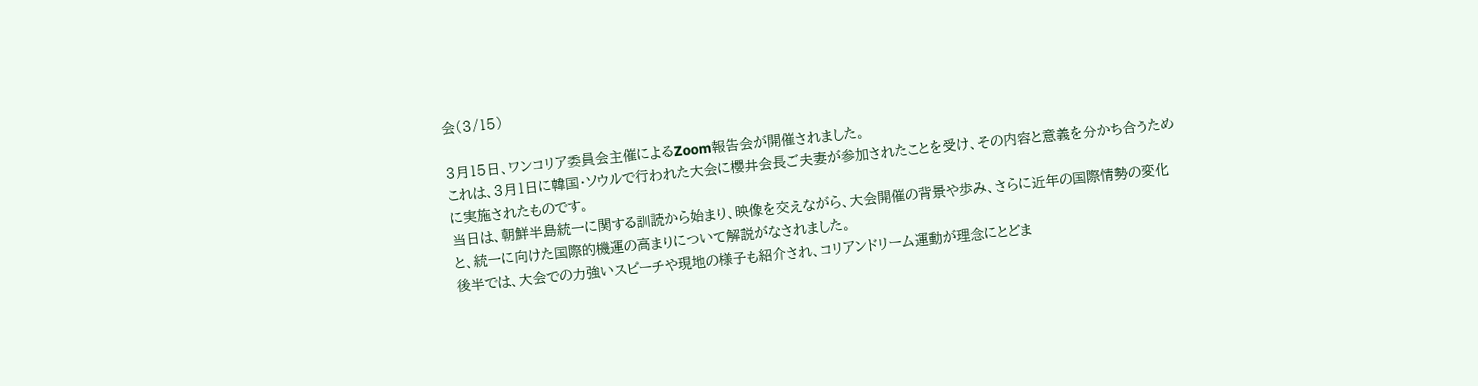会(3/15)

3月15日、ワンコリア委員会主催によるZoom報告会が開催されました。
これは、3月1日に韓国・ソウルで行われた大会に櫻井会長ご夫妻が参加されたことを受け、その内容と意義を分かち合うために実施されたものです。
当日は、朝鮮半島統一に関する訓読から始まり、映像を交えながら、大会開催の背景や歩み、さらに近年の国際情勢の変化と、統一に向けた国際的機運の高まりについて解説がなされました。
後半では、大会での力強いスピーチや現地の様子も紹介され、コリアンドリーム運動が理念にとどま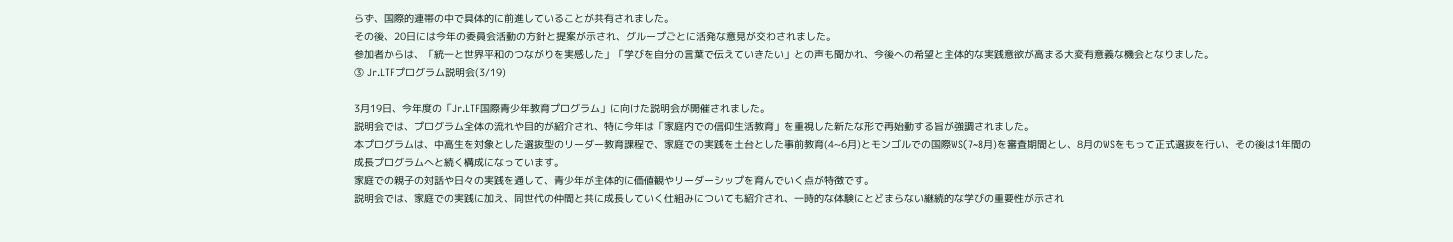らず、国際的連帯の中で具体的に前進していることが共有されました。
その後、20日には今年の委員会活動の方針と提案が示され、グループごとに活発な意見が交わされました。
参加者からは、「統一と世界平和のつながりを実感した」「学びを自分の言葉で伝えていきたい」との声も聞かれ、今後への希望と主体的な実践意欲が高まる大変有意義な機会となりました。
③ Jr.LTFプログラム説明会(3/19)

3月19日、今年度の「Jr.LTF国際青少年教育プログラム」に向けた説明会が開催されました。
説明会では、プログラム全体の流れや目的が紹介され、特に今年は「家庭内での信仰生活教育」を重視した新たな形で再始動する旨が強調されました。
本プログラムは、中高生を対象とした選抜型のリーダー教育課程で、家庭での実践を土台とした事前教育(4~6月)とモンゴルでの国際WS(7~8月)を審査期間とし、8月のWSをもって正式選抜を行い、その後は1年間の成長プログラムへと続く構成になっています。
家庭での親子の対話や日々の実践を通して、青少年が主体的に価値観やリーダーシップを育んでいく点が特徴です。
説明会では、家庭での実践に加え、同世代の仲間と共に成長していく仕組みについても紹介され、一時的な体験にとどまらない継続的な学びの重要性が示され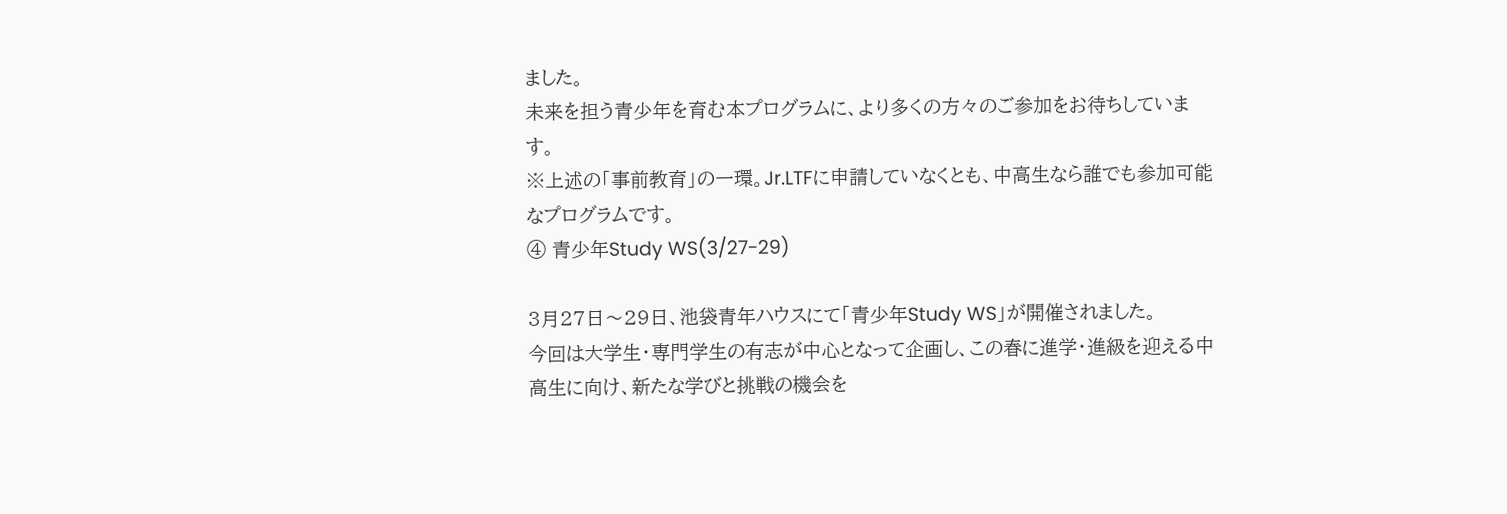ました。
未来を担う青少年を育む本プログラムに、より多くの方々のご参加をお待ちしています。
※上述の「事前教育」の一環。Jr.LTFに申請していなくとも、中高生なら誰でも参加可能なプログラムです。
④ 青少年Study WS(3/27-29)

3月27日〜29日、池袋青年ハウスにて「青少年Study WS」が開催されました。
今回は大学生・専門学生の有志が中心となって企画し、この春に進学・進級を迎える中高生に向け、新たな学びと挑戦の機会を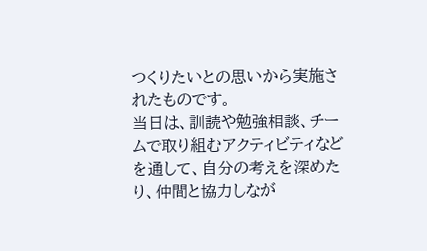つくりたいとの思いから実施されたものです。
当日は、訓読や勉強相談、チームで取り組むアクティビティなどを通して、自分の考えを深めたり、仲間と協力しなが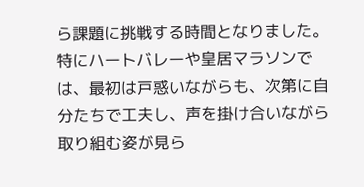ら課題に挑戦する時間となりました。
特にハートバレーや皇居マラソンでは、最初は戸惑いながらも、次第に自分たちで工夫し、声を掛け合いながら取り組む姿が見ら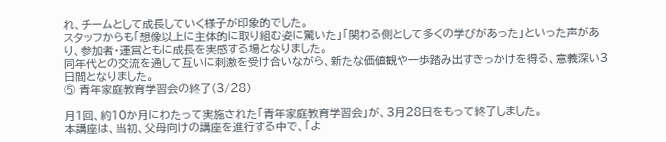れ、チームとして成長していく様子が印象的でした。
スタッフからも「想像以上に主体的に取り組む姿に驚いた」「関わる側として多くの学びがあった」といった声があり、参加者・運営ともに成長を実感する場となりました。
同年代との交流を通して互いに刺激を受け合いながら、新たな価値観や一歩踏み出すきっかけを得る、意義深い3日間となりました。
⑤ 青年家庭教育学習会の終了(3/28)

月1回、約10か月にわたって実施された「青年家庭教育学習会」が、3月28日をもって終了しました。
本講座は、当初、父母向けの講座を進行する中で、「よ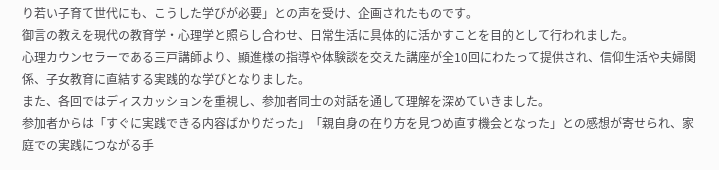り若い子育て世代にも、こうした学びが必要」との声を受け、企画されたものです。
御言の教えを現代の教育学・心理学と照らし合わせ、日常生活に具体的に活かすことを目的として行われました。
心理カウンセラーである三戸講師より、顯進様の指導や体験談を交えた講座が全10回にわたって提供され、信仰生活や夫婦関係、子女教育に直結する実践的な学びとなりました。
また、各回ではディスカッションを重視し、参加者同士の対話を通して理解を深めていきました。
参加者からは「すぐに実践できる内容ばかりだった」「親自身の在り方を見つめ直す機会となった」との感想が寄せられ、家庭での実践につながる手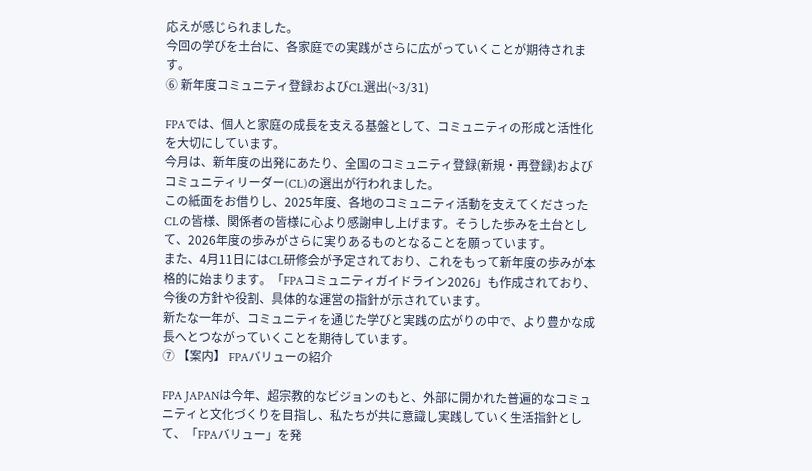応えが感じられました。
今回の学びを土台に、各家庭での実践がさらに広がっていくことが期待されます。
⑥ 新年度コミュニティ登録およびCL選出(~3/31)

FPAでは、個人と家庭の成長を支える基盤として、コミュニティの形成と活性化を大切にしています。
今月は、新年度の出発にあたり、全国のコミュニティ登録(新規・再登録)およびコミュニティリーダー(CL)の選出が行われました。
この紙面をお借りし、2025年度、各地のコミュニティ活動を支えてくださったCLの皆様、関係者の皆様に心より感謝申し上げます。そうした歩みを土台として、2026年度の歩みがさらに実りあるものとなることを願っています。
また、4月11日にはCL研修会が予定されており、これをもって新年度の歩みが本格的に始まります。「FPAコミュニティガイドライン2026」も作成されており、今後の方針や役割、具体的な運営の指針が示されています。
新たな一年が、コミュニティを通じた学びと実践の広がりの中で、より豊かな成長へとつながっていくことを期待しています。
⑦ 【案内】 FPAバリューの紹介

FPA JAPANは今年、超宗教的なビジョンのもと、外部に開かれた普遍的なコミュニティと文化づくりを目指し、私たちが共に意識し実践していく生活指針として、「FPAバリュー」を発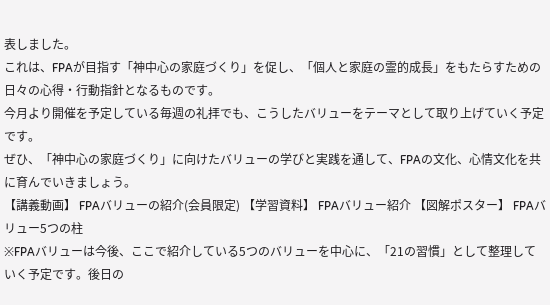表しました。
これは、FPAが目指す「神中心の家庭づくり」を促し、「個人と家庭の霊的成長」をもたらすための日々の心得・行動指針となるものです。
今月より開催を予定している毎週の礼拝でも、こうしたバリューをテーマとして取り上げていく予定です。
ぜひ、「神中心の家庭づくり」に向けたバリューの学びと実践を通して、FPAの文化、心情文化を共に育んでいきましょう。
【講義動画】 FPAバリューの紹介(会員限定) 【学習資料】 FPAバリュー紹介 【図解ポスター】 FPAバリュー5つの柱
※FPAバリューは今後、ここで紹介している5つのバリューを中心に、「21の習慣」として整理していく予定です。後日の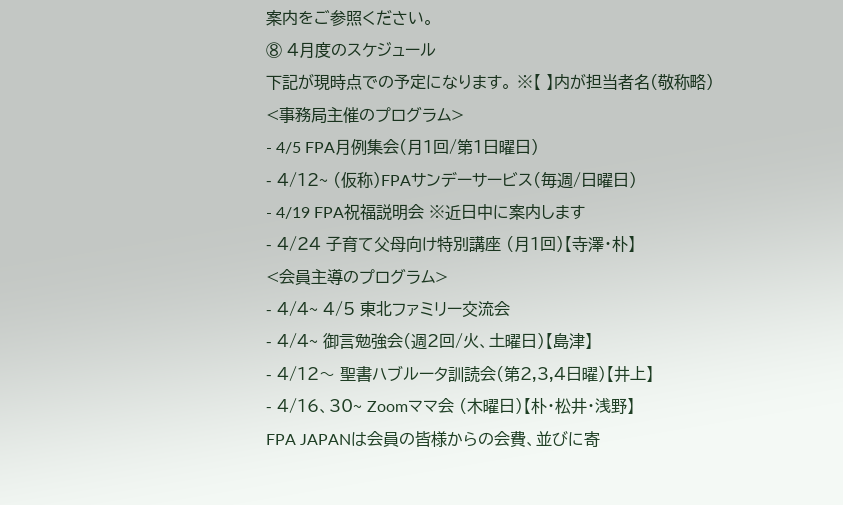案内をご参照ください。
⑧ 4月度のスケジュール
下記が現時点での予定になります。 ※【 】内が担当者名(敬称略)
<事務局主催のプログラム>
- 4/5 FPA月例集会(月1回/第1日曜日)
- 4/12~ (仮称)FPAサンデーサービス(毎週/日曜日)
- 4/19 FPA祝福説明会 ※近日中に案内します
- 4/24 子育て父母向け特別講座 (月1回)【寺澤・朴】
<会員主導のプログラム>
- 4/4~ 4/5 東北ファミリー交流会
- 4/4~ 御言勉強会(週2回/火、土曜日)【島津】
- 4/12〜 聖書ハブルータ訓読会(第2,3,4日曜)【井上】
- 4/16、30~ Zoomママ会 (木曜日)【朴・松井・浅野】
FPA JAPANは会員の皆様からの会費、並びに寄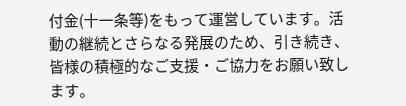付金(十一条等)をもって運営しています。活動の継続とさらなる発展のため、引き続き、皆様の積極的なご支援・ご協力をお願い致します。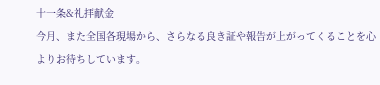十一条&礼拝献金
今月、また全国各現場から、さらなる良き証や報告が上がってくることを心よりお待ちしています。